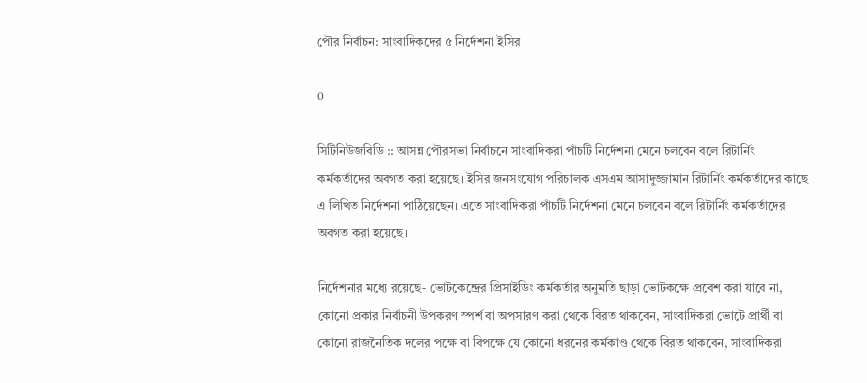পৌর নির্বাচন: সাংবাদিকদের ৫ নির্দেশনা ইসির

0

সিটিনিউজবিডি :: আসন্ন পৌরসভা নির্বাচনে সাংবাদিকরা পাঁচটি নির্দেশনা মেনে চলবেন বলে রিটার্নিং কর্মকর্তাদের অবগত করা হয়েছে। ইসির জনসংযোগ পরিচালক এসএম আসাদুজ্জামান রিটার্নিং কর্মকর্তাদের কাছে এ লিখিত নির্দেশনা পাঠিয়েছেন। এতে সাংবাদিকরা পাঁচটি নির্দেশনা মেনে চলবেন বলে রিটার্নিং কর্মকর্তাদের অবগত করা হয়েছে।

নির্দেশনার মধ্যে রয়েছে- ভোটকেন্দ্রের প্রিসাইডিং কর্মকর্তার অনুমতি ছাড়া ভোটকক্ষে প্রবেশ করা যাবে না, কোনো প্রকার নির্বাচনী উপকরণ স্পর্শ বা অপসারণ করা থেকে বিরত থাকবেন, সাংবাদিকরা ভোটে প্রার্থী বা কোনো রাজনৈতিক দলের পক্ষে বা বিপক্ষে যে কোনো ধরনের কর্মকাণ্ড থেকে বিরত থাকবেন, সাংবাদিকরা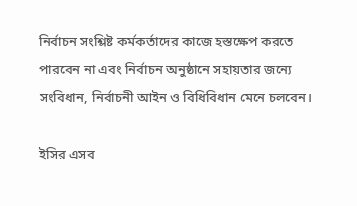নির্বাচন সংশ্লিষ্ট কর্মকর্তাদের কাজে হস্তক্ষেপ করতে পারবেন না এবং নির্বাচন অনুষ্ঠানে সহায়তার জন্যে সংবিধান, নির্বাচনী আইন ও বিধিবিধান মেনে চলবেন।

ইসির এসব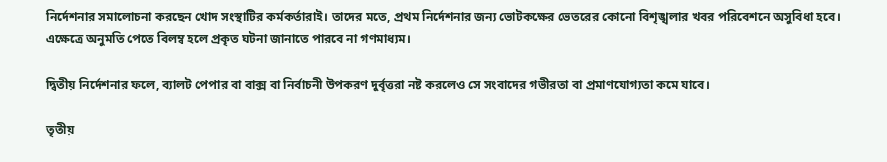নির্দেশনার সমালোচনা করছেন খোদ সংস্থাটির কর্মকর্তারাই। তাদের মতে, প্রথম নির্দেশনার জন্য ভোটকক্ষের ভেতরের কোনো বিশৃঙ্খলার খবর পরিবেশনে অসুবিধা হবে। এক্ষেত্রে অনুমতি পেতে বিলম্ব হলে প্রকৃত ঘটনা জানাতে পারবে না গণমাধ্যম।

দ্বিতীয় নির্দেশনার ফলে, ব্যালট পেপার বা বাক্স বা নির্বাচনী উপকরণ দুর্বৃত্তরা নষ্ট করলেও সে সংবাদের গভীরতা বা প্রমাণযোগ্যতা কমে যাবে।

তৃতীয়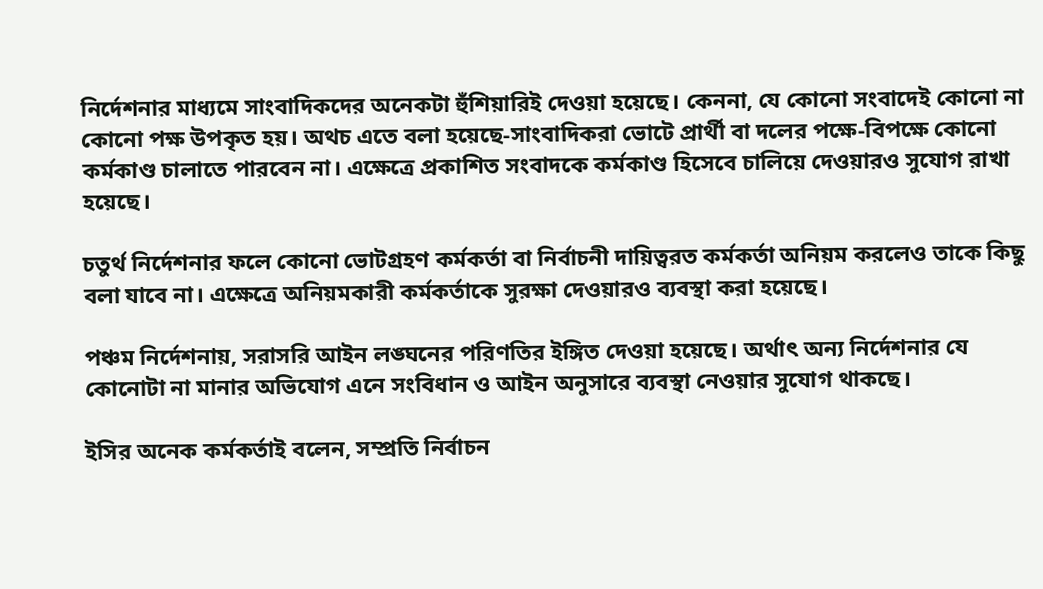নির্দেশনার মাধ্যমে সাংবাদিকদের অনেকটা হুঁশিয়ারিই দেওয়া হয়েছে। কেননা, যে কোনো সংবাদেই কোনো না কোনো পক্ষ উপকৃত হয়। অথচ এতে বলা হয়েছে-সাংবাদিকরা ভোটে প্রার্থী বা দলের পক্ষে-বিপক্ষে কোনো কর্মকাণ্ড চালাতে পারবেন না। এক্ষেত্রে প্রকাশিত সংবাদকে কর্মকাণ্ড হিসেবে চালিয়ে দেওয়ারও সুযোগ রাখা হয়েছে।

চতুর্থ নির্দেশনার ফলে কোনো ভোটগ্রহণ কর্মকর্তা বা নির্বাচনী দায়িত্বরত কর্মকর্তা অনিয়ম করলেও তাকে কিছু বলা যাবে না। এক্ষেত্রে অনিয়মকারী কর্মকর্তাকে সুরক্ষা দেওয়ারও ব্যবস্থা করা হয়েছে।

পঞ্চম নির্দেশনায়, সরাসরি আইন লঙ্ঘনের পরিণতির ইঙ্গিত দেওয়া হয়েছে। অর্থাৎ অন্য নির্দেশনার যে কোনোটা না মানার অভিযোগ এনে সংবিধান ও আইন অনুসারে ব্যবস্থা নেওয়ার সুযোগ থাকছে।

ইসির অনেক কর্মকর্তাই বলেন, সম্প্রতি নির্বাচন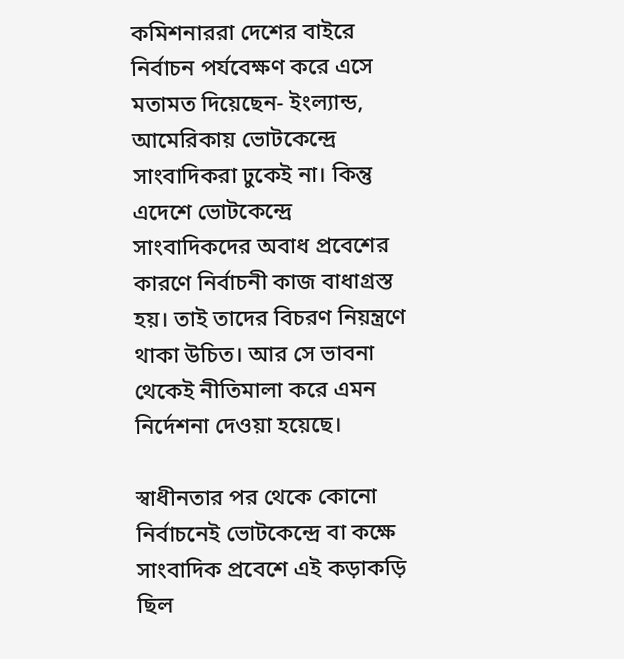কমিশনাররা দেশের বাইরে নির্বাচন পর্যবেক্ষণ করে এসে মতামত দিয়েছেন- ইংল্যান্ড, আমেরিকায় ভোটকেন্দ্রে সাংবাদিকরা ঢুকেই না। কিন্তু এদেশে ভোটকেন্দ্রে সাংবাদিকদের অবাধ প্রবেশের কারণে নির্বাচনী কাজ বাধাগ্রস্ত হয়। তাই তাদের বিচরণ নিয়ন্ত্রণে থাকা উচিত। আর সে ভাবনা থেকেই নীতিমালা করে এমন নির্দেশনা দেওয়া হয়েছে।

স্বাধীনতার পর থেকে কোনো নির্বাচনেই ভোটকেন্দ্রে বা কক্ষে সাংবাদিক প্রবেশে এই কড়াকড়ি ছিল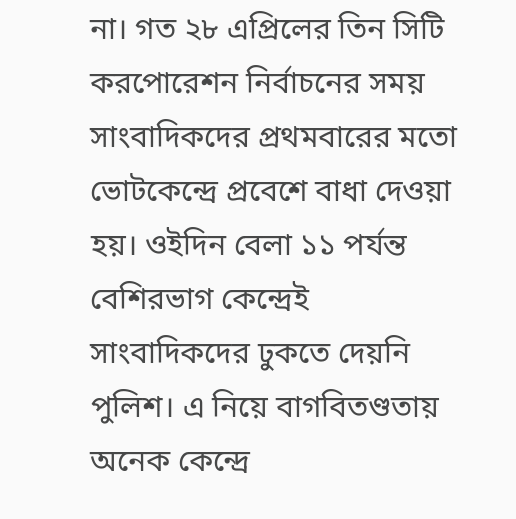না। গত ২৮ এপ্রিলের তিন সিটি করপোরেশন নির্বাচনের সময় সাংবাদিকদের প্রথমবারের মতো ভোটকেন্দ্রে প্রবেশে বাধা দেওয়া হয়। ওইদিন বেলা ১১ পর্যন্ত বেশিরভাগ কেন্দ্রেই সাংবাদিকদের ঢুকতে দেয়নি পুলিশ। এ নিয়ে বাগবিতণ্ডতায় অনেক কেন্দ্রে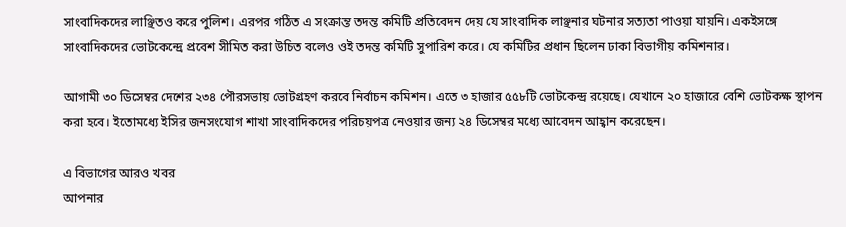সাংবাদিকদের লাঞ্ছিতও করে পুলিশ। এরপর গঠিত এ সংক্রান্ত তদন্ত কমিটি প্রতিবেদন দেয় যে সাংবাদিক লাঞ্ছনার ঘটনার সত্যতা পাওয়া যায়নি। একইসঙ্গে সাংবাদিকদের ভোটকেন্দ্রে প্রবেশ সীমিত করা উচিত বলেও ওই তদন্ত কমিটি সুপারিশ করে। যে কমিটির প্রধান ছিলেন ঢাকা বিভাগীয় কমিশনার।

আগামী ৩০ ডিসেম্বর দেশের ২৩৪ পৌরসভায় ভোটগ্রহণ করবে নির্বাচন কমিশন। এতে ৩ হাজার ৫৫৮টি ভোটকেন্দ্র রয়েছে। যেখানে ২০ হাজারে বেশি ভোটকক্ষ স্থাপন করা হবে। ইতোমধ্যে ইসির জনসংযোগ শাখা সাংবাদিকদের পরিচয়পত্র নেওয়ার জন্য ২৪ ডিসেম্বর মধ্যে আবেদন আহ্বান করেছেন।

এ বিভাগের আরও খবর
আপনার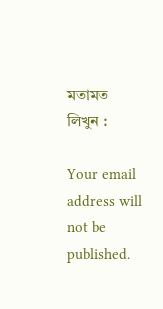মতামত লিখুন :

Your email address will not be published.